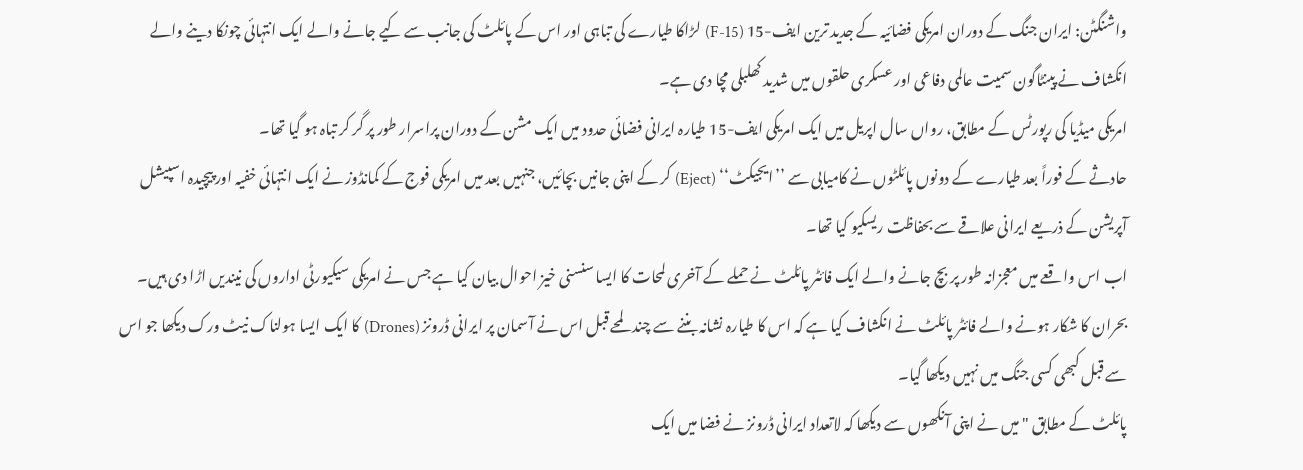واشنگٹن: ایران جنگ کے دوران امریکی فضائیہ کے جدید ترین ایف-15 (F-15) لڑاکا طیارے کی تباہی اور اس کے پائلٹ کی جانب سے کیے جانے والے ایک انتہائی چونکا دینے والے انکشاف نے پینٹاگون سمیت عالمی دفاعی اور عسکری حلقوں میں شدید کھلبلی مچا دی ہے۔
امریکی میڈیا کی رپورٹس کے مطابق، رواں سال اپریل میں ایک امریکی ایف-15 طیارہ ایرانی فضائی حدود میں ایک مشن کے دوران پراسرار طور پر گر کر تباہ ہو گیا تھا۔
حادثے کے فوراً بعد طیارے کے دونوں پائلٹوں نے کامیابی سے ’’ایجیکٹ‘‘ (Eject) کر کے اپنی جانیں بچائیں، جنہیں بعد میں امریکی فوج کے کمانڈوز نے ایک انتہائی خفیہ اور پیچیدہ اسپیشل آپریشن کے ذریعے ایرانی علاقے سے بحفاظت ریسکیو کیا تھا۔
اب اس واقعے میں معجزانہ طور پر بچ جانے والے ایک فائٹر پائلٹ نے حملے کے آخری لمحات کا ایسا سنسنی خیز احوال بیان کیا ہے جس نے امریکی سیکیورٹی اداروں کی نیندیں اڑا دی ہیں۔
بحران کا شکار ہونے والے فائٹر پائلٹ نے انکشاف کیا ہے کہ اس کا طیارہ نشانہ بننے سے چند لمحے قبل اس نے آسمان پر ایرانی ڈرونز (Drones) کا ایک ایسا ہولناک نیٹ ورک دیکھا جو اس سے قبل کبھی کسی جنگ میں نہیں دیکھا گیا۔
پائلٹ کے مطابق "میں نے اپنی آنکھوں سے دیکھا کہ لاتعداد ایرانی ڈرونز نے فضا میں ایک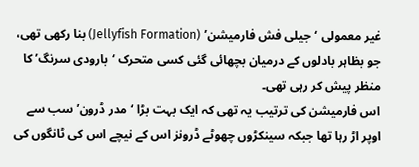غیر معمولی ‘جیلی فش فارمیشن’ (Jellyfish Formation) بنا رکھی تھی، جو بظاہر بادلوں کے درمیان بچھائی گئی کسی متحرک ‘بارودی سرنگ’ کا منظر پیش کر رہی تھی۔
اس فارمیشن کی ترتیب یہ تھی کہ ایک بہت بڑا ‘مدر ڈرون’ سب سے اوپر اڑ رہا تھا جبکہ سینکڑوں چھوٹے ڈرونز اس کے نیچے اس کی ٹانگوں کی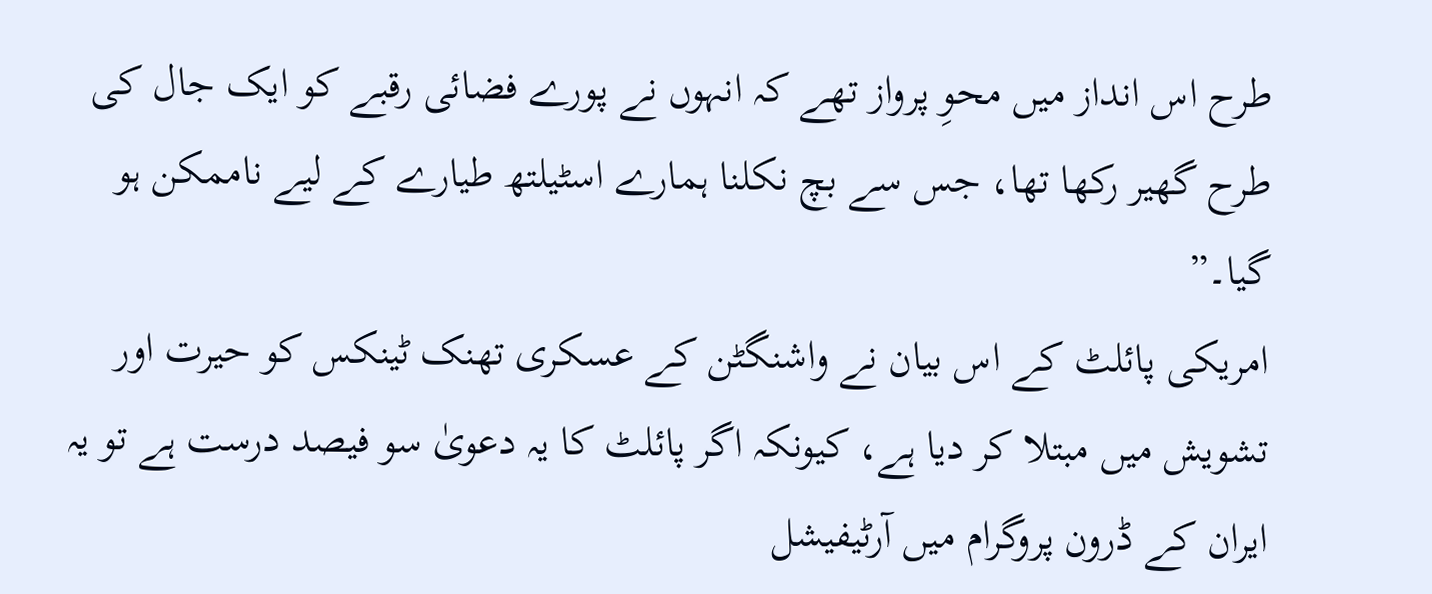طرح اس انداز میں محوِ پرواز تھے کہ انہوں نے پورے فضائی رقبے کو ایک جال کی طرح گھیر رکھا تھا، جس سے بچ نکلنا ہمارے اسٹیلتھ طیارے کے لیے ناممکن ہو گیا۔”
امریکی پائلٹ کے اس بیان نے واشنگٹن کے عسکری تھنک ٹینکس کو حیرت اور تشویش میں مبتلا کر دیا ہے، کیونکہ اگر پائلٹ کا یہ دعویٰ سو فیصد درست ہے تو یہ ایران کے ڈرون پروگرام میں آرٹیفیشل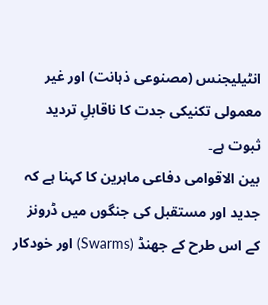انٹیلیجنس (مصنوعی ذہانت) اور غیر معمولی تکنیکی جدت کا ناقابلِ تردید ثبوت ہے۔
بین الاقوامی دفاعی ماہرین کا کہنا ہے کہ جدید اور مستقبل کی جنگوں میں ڈرونز کے اس طرح کے جھنڈ (Swarms) اور خودکار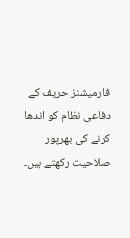فارمیشنز حریف کے دفاعی نظام کو اندھا کرنے کی بھرپور صلاحیت رکھتے ہیں۔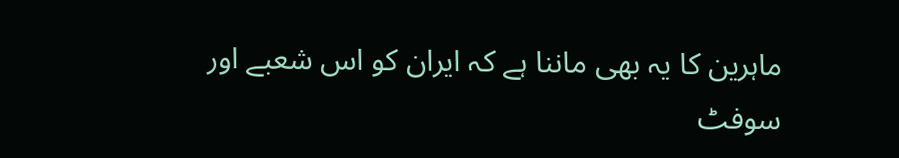ماہرین کا یہ بھی ماننا ہے کہ ایران کو اس شعبے اور سوفٹ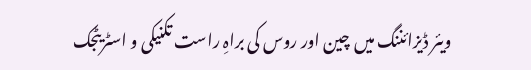ویئر ڈیزائننگ میں چین اور روس کی براہِ راست تکنیکی و اسٹریٹجک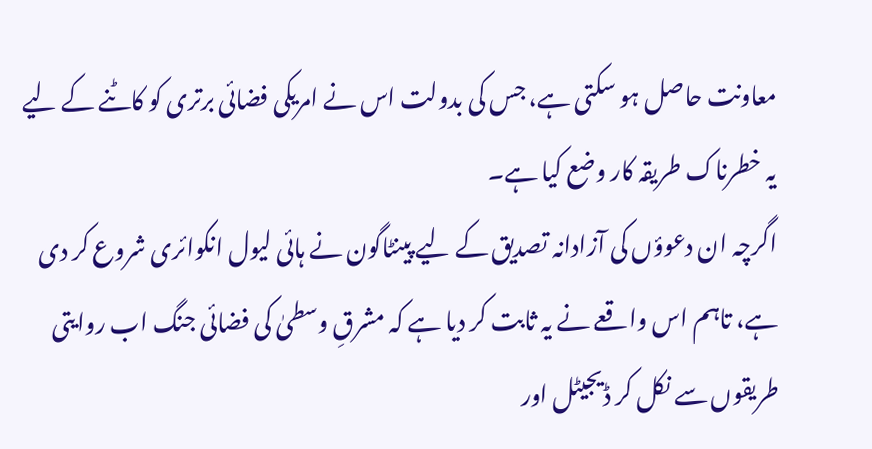معاونت حاصل ہو سکتی ہے، جس کی بدولت اس نے امریکی فضائی برتری کو کاٹنے کے لیے یہ خطرناک طریقہ کار وضع کیا ہے۔
اگرچہ ان دعوؤں کی آزادانہ تصدیق کے لیے پینٹاگون نے ہائی لیول انکوائری شروع کر دی ہے، تاہم اس واقعے نے یہ ثابت کر دیا ہے کہ مشرقِ وسطیٰ کی فضائی جنگ اب روایتی طریقوں سے نکل کر ڈیجیٹل اور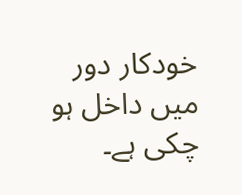خودکار دور میں داخل ہو چکی ہے۔